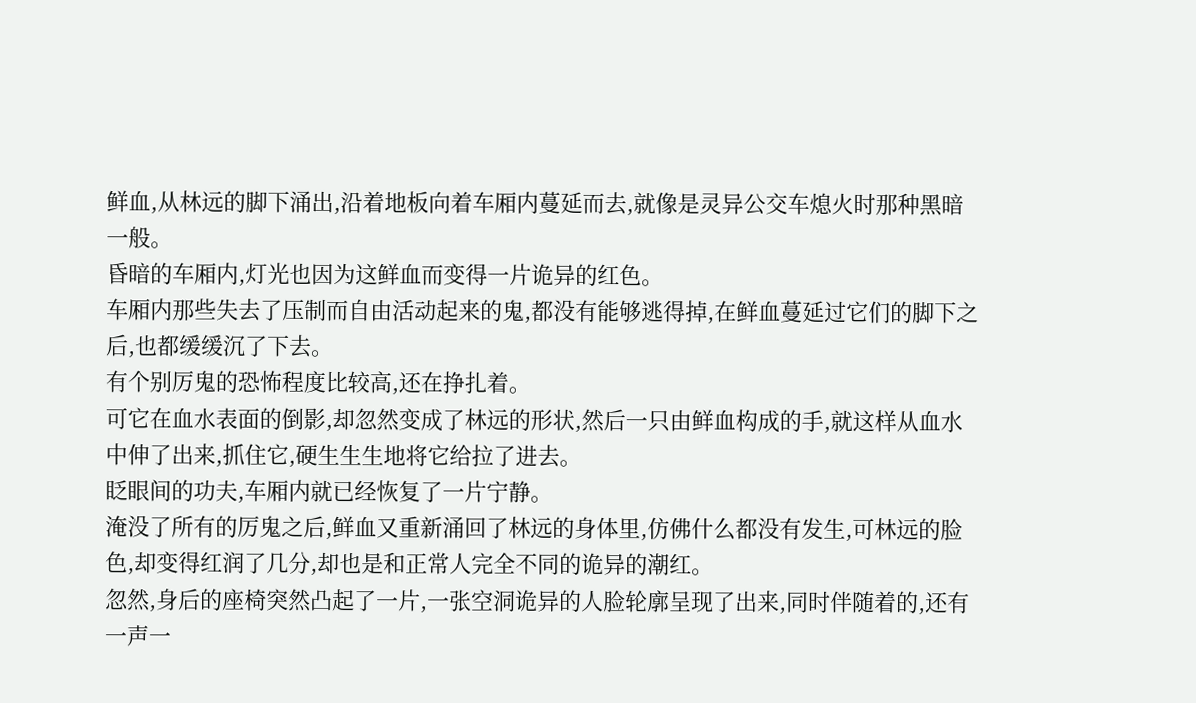鲜血,从林远的脚下涌出,沿着地板向着车厢内蔓延而去,就像是灵异公交车熄火时那种黑暗一般。
昏暗的车厢内,灯光也因为这鲜血而变得一片诡异的红色。
车厢内那些失去了压制而自由活动起来的鬼,都没有能够逃得掉,在鲜血蔓延过它们的脚下之后,也都缓缓沉了下去。
有个别厉鬼的恐怖程度比较高,还在挣扎着。
可它在血水表面的倒影,却忽然变成了林远的形状,然后一只由鲜血构成的手,就这样从血水中伸了出来,抓住它,硬生生生地将它给拉了进去。
眨眼间的功夫,车厢内就已经恢复了一片宁静。
淹没了所有的厉鬼之后,鲜血又重新涌回了林远的身体里,仿佛什么都没有发生,可林远的脸色,却变得红润了几分,却也是和正常人完全不同的诡异的潮红。
忽然,身后的座椅突然凸起了一片,一张空洞诡异的人脸轮廓呈现了出来,同时伴随着的,还有一声一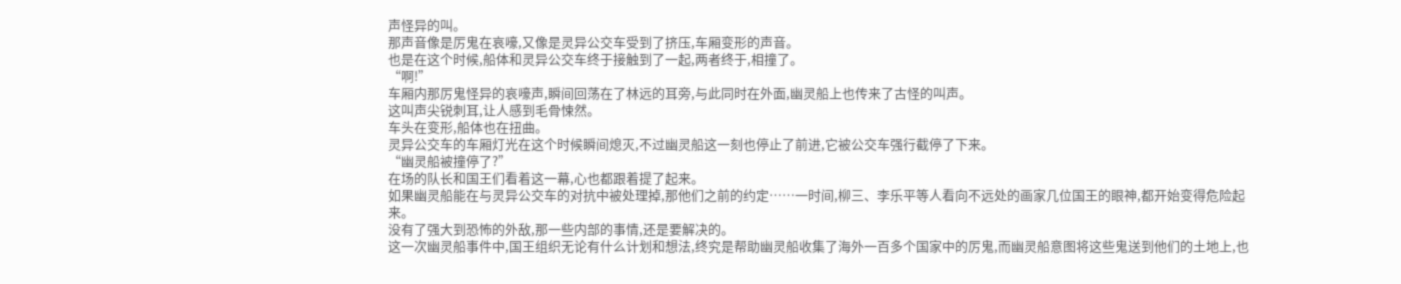声怪异的叫。
那声音像是厉鬼在哀嚎,又像是灵异公交车受到了挤压,车厢变形的声音。
也是在这个时候,船体和灵异公交车终于接触到了一起,两者终于,相撞了。
“啊!”
车厢内那厉鬼怪异的哀嚎声,瞬间回荡在了林远的耳旁,与此同时在外面,幽灵船上也传来了古怪的叫声。
这叫声尖锐刺耳,让人感到毛骨悚然。
车头在变形,船体也在扭曲。
灵异公交车的车厢灯光在这个时候瞬间熄灭,不过幽灵船这一刻也停止了前进,它被公交车强行截停了下来。
“幽灵船被撞停了?”
在场的队长和国王们看着这一幕,心也都跟着提了起来。
如果幽灵船能在与灵异公交车的对抗中被处理掉,那他们之前的约定……一时间,柳三、李乐平等人看向不远处的画家几位国王的眼神,都开始变得危险起来。
没有了强大到恐怖的外敌,那一些内部的事情,还是要解决的。
这一次幽灵船事件中,国王组织无论有什么计划和想法,终究是帮助幽灵船收集了海外一百多个国家中的厉鬼,而幽灵船意图将这些鬼送到他们的土地上,也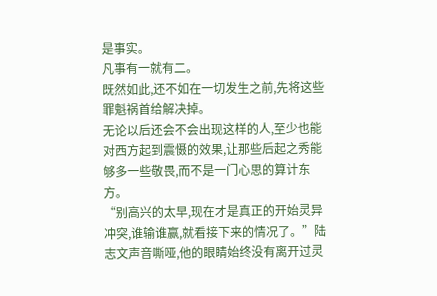是事实。
凡事有一就有二。
既然如此,还不如在一切发生之前,先将这些罪魁祸首给解决掉。
无论以后还会不会出现这样的人,至少也能对西方起到震慑的效果,让那些后起之秀能够多一些敬畏,而不是一门心思的算计东方。
“别高兴的太早,现在才是真正的开始灵异冲突,谁输谁赢,就看接下来的情况了。”陆志文声音嘶哑,他的眼睛始终没有离开过灵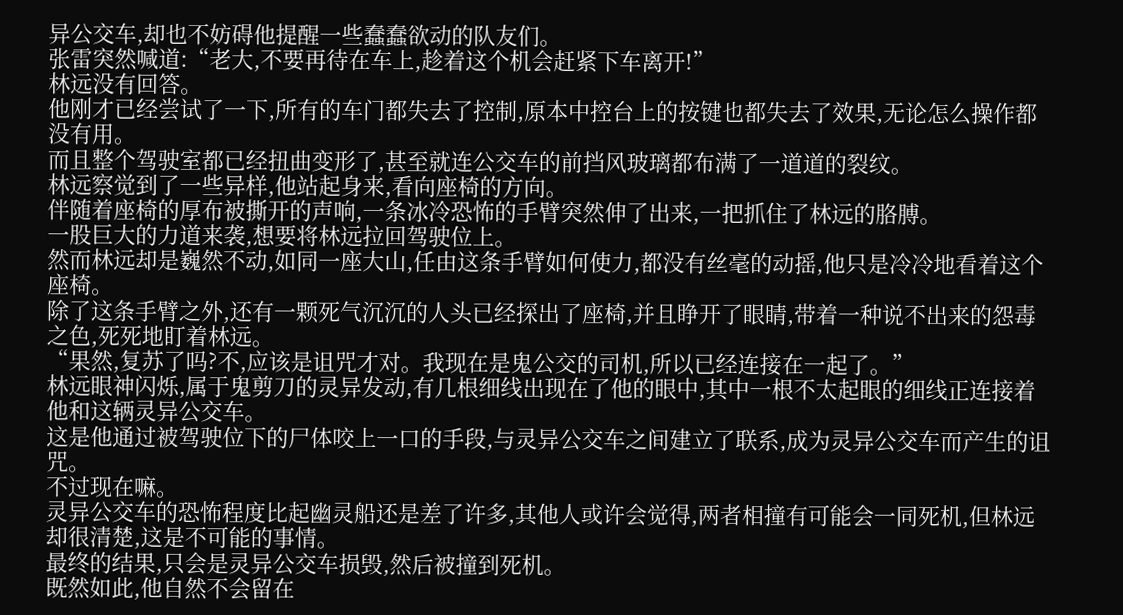异公交车,却也不妨碍他提醒一些蠢蠢欲动的队友们。
张雷突然喊道:“老大,不要再待在车上,趁着这个机会赶紧下车离开!”
林远没有回答。
他刚才已经尝试了一下,所有的车门都失去了控制,原本中控台上的按键也都失去了效果,无论怎么操作都没有用。
而且整个驾驶室都已经扭曲变形了,甚至就连公交车的前挡风玻璃都布满了一道道的裂纹。
林远察觉到了一些异样,他站起身来,看向座椅的方向。
伴随着座椅的厚布被撕开的声响,一条冰冷恐怖的手臂突然伸了出来,一把抓住了林远的胳膊。
一股巨大的力道来袭,想要将林远拉回驾驶位上。
然而林远却是巍然不动,如同一座大山,任由这条手臂如何使力,都没有丝毫的动摇,他只是冷冷地看着这个座椅。
除了这条手臂之外,还有一颗死气沉沉的人头已经探出了座椅,并且睁开了眼睛,带着一种说不出来的怨毒之色,死死地盯着林远。
“果然,复苏了吗?不,应该是诅咒才对。我现在是鬼公交的司机,所以已经连接在一起了。”
林远眼神闪烁,属于鬼剪刀的灵异发动,有几根细线出现在了他的眼中,其中一根不太起眼的细线正连接着他和这辆灵异公交车。
这是他通过被驾驶位下的尸体咬上一口的手段,与灵异公交车之间建立了联系,成为灵异公交车而产生的诅咒。
不过现在嘛。
灵异公交车的恐怖程度比起幽灵船还是差了许多,其他人或许会觉得,两者相撞有可能会一同死机,但林远却很清楚,这是不可能的事情。
最终的结果,只会是灵异公交车损毁,然后被撞到死机。
既然如此,他自然不会留在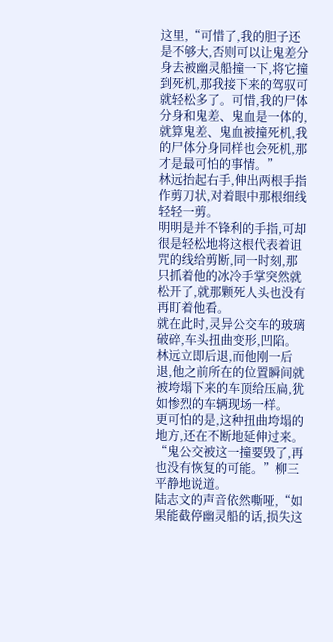这里,“可惜了,我的胆子还是不够大,否则可以让鬼差分身去被幽灵船撞一下,将它撞到死机,那我接下来的驾驭可就轻松多了。可惜,我的尸体分身和鬼差、鬼血是一体的,就算鬼差、鬼血被撞死机,我的尸体分身同样也会死机,那才是最可怕的事情。”
林远抬起右手,伸出两根手指作剪刀状,对着眼中那根细线轻轻一剪。
明明是并不锋利的手指,可却很是轻松地将这根代表着诅咒的线给剪断,同一时刻,那只抓着他的冰冷手掌突然就松开了,就那颗死人头也没有再盯着他看。
就在此时,灵异公交车的玻璃破碎,车头扭曲变形,凹陷。
林远立即后退,而他刚一后退,他之前所在的位置瞬间就被垮塌下来的车顶给压扁,犹如惨烈的车辆现场一样。
更可怕的是,这种扭曲垮塌的地方,还在不断地延伸过来。
“鬼公交被这一撞要毁了,再也没有恢复的可能。”柳三平静地说道。
陆志文的声音依然嘶哑,“如果能截停幽灵船的话,损失这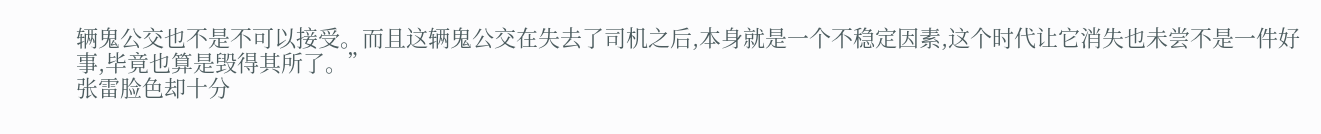辆鬼公交也不是不可以接受。而且这辆鬼公交在失去了司机之后,本身就是一个不稳定因素,这个时代让它消失也未尝不是一件好事,毕竟也算是毁得其所了。”
张雷脸色却十分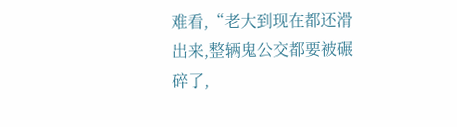难看,“老大到现在都还滑出来,整辆鬼公交都要被碾碎了,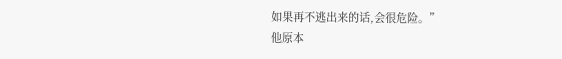如果再不逃出来的话,会很危险。”
他原本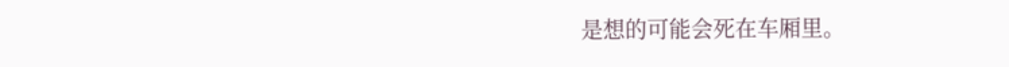是想的可能会死在车厢里。